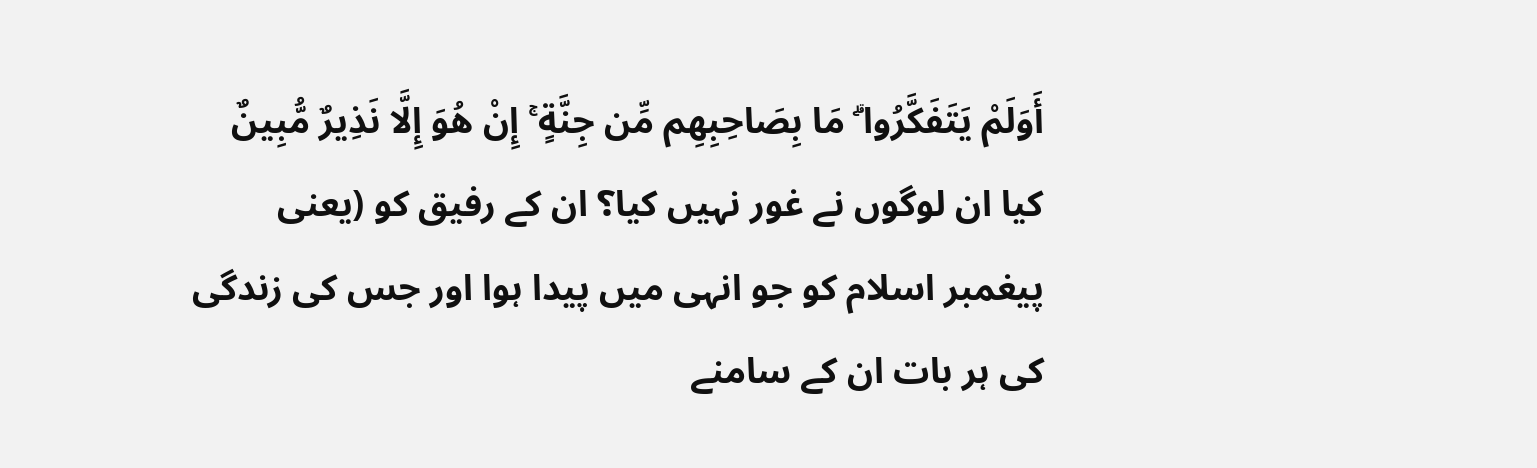أَوَلَمْ يَتَفَكَّرُوا ۗ مَا بِصَاحِبِهِم مِّن جِنَّةٍ ۚ إِنْ هُوَ إِلَّا نَذِيرٌ مُّبِينٌ
کیا ان لوگوں نے غور نہیں کیا؟ ان کے رفیق کو (یعنی پیغمبر اسلام کو جو انہی میں پیدا ہوا اور جس کی زندگی کی ہر بات ان کے سامنے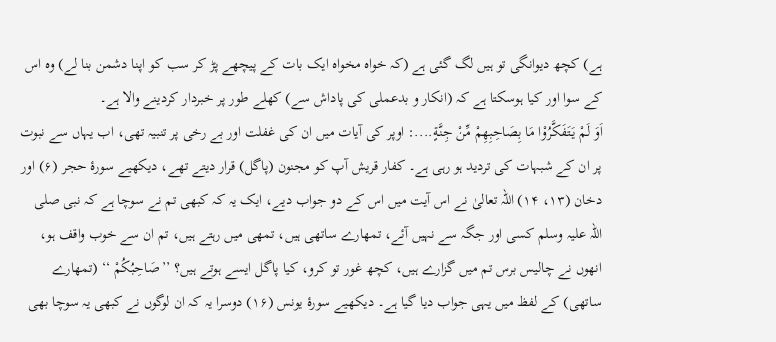ہے) کچھ دیوانگی تو ہیں لگ گئی ہے (کہ خواہ مخواہ ایک بات کے پیچھے پڑ کر سب کو اپنا دشمن بنا لے) وہ اس کے سوا اور کیا ہوسکتا ہے کہ (انکار و بدعملی کی پاداش سے) کھلے طور پر خبردار کردینے والا ہے۔
اَوَ لَمْ يَتَفَكَّرُوْا مَا بِصَاحِبِهِمْ مِّنْ جِنَّةٍ....: اوپر کی آیات میں ان کی غفلت اور بے رخی پر تنبیہ تھی، اب یہاں سے نبوت پر ان کے شبہات کی تردید ہو رہی ہے۔ کفار قریش آپ کو مجنون (پاگل) قرار دیتے تھے، دیکھیے سورۂ حجر (۶) اور دخان (۱۳، ۱۴) اللہ تعالیٰ نے اس آیت میں اس کے دو جواب دیے، ایک یہ کہ کبھی تم نے سوچا ہے کہ نبی صلی اللہ علیہ وسلم کسی اور جگہ سے نہیں آئے، تمھارے ساتھی ہیں، تمھی میں رہتے ہیں، تم ان سے خوب واقف ہو، انھوں نے چالیس برس تم میں گزارے ہیں، کچھ غور تو کرو، کیا پاگل ایسے ہوتے ہیں؟ ’’صَاحِبُكُمْ ‘‘ (تمھارے ساتھی) کے لفظ میں یہی جواب دیا گیا ہے۔ دیکھیے سورۂ یونس (۱۶) دوسرا یہ کہ ان لوگوں نے کبھی یہ سوچا بھی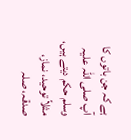ہے کہ جن باتوں کا آپ صلی اللہ علیہ وسلم حکم دیتے ہیں، مثلاً توحید، نماز، صدقہ، صلہ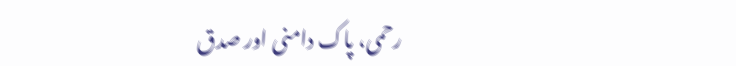رحمی، پاک دامنی اور صدق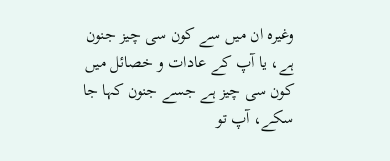وغیرہ ان میں سے کون سی چیز جنون ہے، یا آپ کے عادات و خصائل میں کون سی چیز ہے جسے جنون کہا جا سکے، آپ تو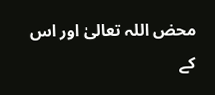محض اللہ تعالیٰ اور اس کے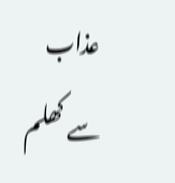عذاب سے کھلم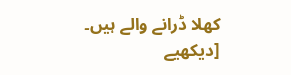کھلا ڈرانے والے ہیں۔ [ديكهيے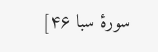سورهٔ سبا ۴۶]